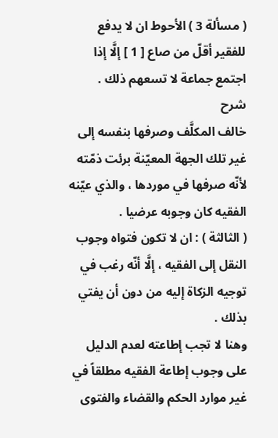( مسألة 3 ) الأحوط ان لا يدفع للفقير أقلّ من صاع [ 1 ] إلَّا إذا اجتمع جماعة لا تسعهم ذلك .
شرح
خالف المكلَّف وصرفها بنفسه إلى غير تلك الجهة المعيّنة برئت ذمّته لأنّه صرفها في موردها ، والذي عيّنه الفقيه كان وجوبه عرضيا .
( الثالثة ) : ان لا تكون فتواه وجوب النقل إلى الفقيه ، إلَّا أنّه رغب في توجيه الزكاة إليه من دون أن يفتي بذلك .
وهنا لا تجب إطاعته لعدم الدليل على وجوب إطاعة الفقيه مطلقاً في غير موارد الحكم والقضاء والفتوى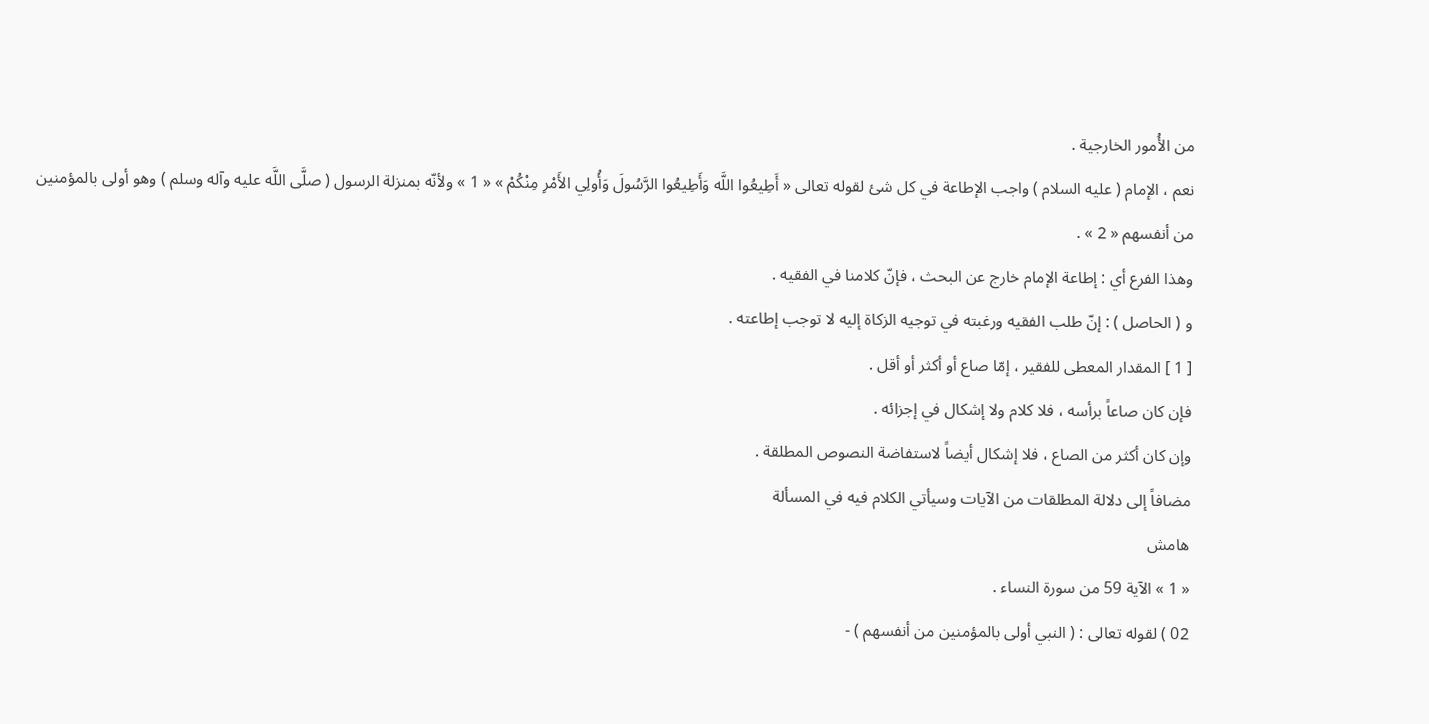من الأُمور الخارجية .
نعم ، الإمام ( عليه السلام ) واجب الإطاعة في كل شئ لقوله تعالى « أَطِيعُوا اللَّه وَأَطِيعُوا الرَّسُولَ وَأُولِي الأَمْرِ مِنْكُمْ » « 1 » ولأنّه بمنزلة الرسول ( صلَّى اللَّه عليه وآله وسلم ) وهو أولى بالمؤمنين من أنفسهم « 2 » .
وهذا الفرع أي : إطاعة الإمام خارج عن البحث ، فإنّ كلامنا في الفقيه .
و ( الحاصل ) : إنّ طلب الفقيه ورغبته في توجيه الزكاة إليه لا توجب إطاعته .
[ 1 ] المقدار المعطى للفقير ، إمّا صاع أو أكثر أو أقل .
فإن كان صاعاً برأسه ، فلا كلام ولا إشكال في إجزائه .
وإن كان أكثر من الصاع ، فلا إشكال أيضاً لاستفاضة النصوص المطلقة .
مضافاً إلى دلالة المطلقات من الآيات وسيأتي الكلام فيه في المسألة
هامش
« 1 » الآية 59 من سورة النساء .
02 ) لقوله تعالى : ( النبي أولى بالمؤمنين من أنفسهم ) -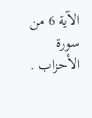الآية 6 من سورة الأحزاب .